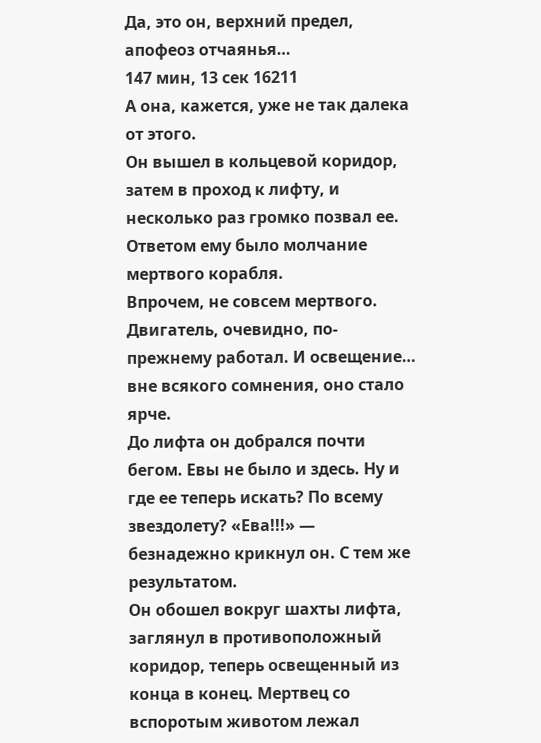Да, это он, верхний предел, апофеоз отчаянья…
147 мин, 13 сек 16211
А она, кажется, уже не так далека от этого.
Он вышел в кольцевой коридор, затем в проход к лифту, и несколько раз громко позвал ее. Ответом ему было молчание мертвого корабля.
Впрочем, не совсем мертвого. Двигатель, очевидно, по-прежнему работал. И освещение… вне всякого сомнения, оно стало ярче.
До лифта он добрался почти бегом. Евы не было и здесь. Ну и где ее теперь искать? По всему звездолету? «Ева!!!» — безнадежно крикнул он. С тем же результатом.
Он обошел вокруг шахты лифта, заглянул в противоположный коридор, теперь освещенный из конца в конец. Мертвец со вспоротым животом лежал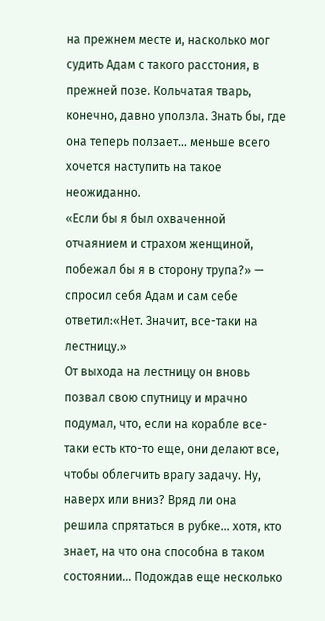на прежнем месте и, насколько мог судить Адам с такого расстония, в прежней позе. Кольчатая тварь, конечно, давно уползла. Знать бы, где она теперь ползает… меньше всего хочется наступить на такое неожиданно.
«Если бы я был охваченной отчаянием и страхом женщиной, побежал бы я в сторону трупа?» — спросил себя Адам и сам себе ответил:«Нет. Значит, все-таки на лестницу.»
От выхода на лестницу он вновь позвал свою спутницу и мрачно подумал, что, если на корабле все-таки есть кто-то еще, они делают все, чтобы облегчить врагу задачу. Ну, наверх или вниз? Вряд ли она решила спрятаться в рубке… хотя, кто знает, на что она способна в таком состоянии… Подождав еще несколько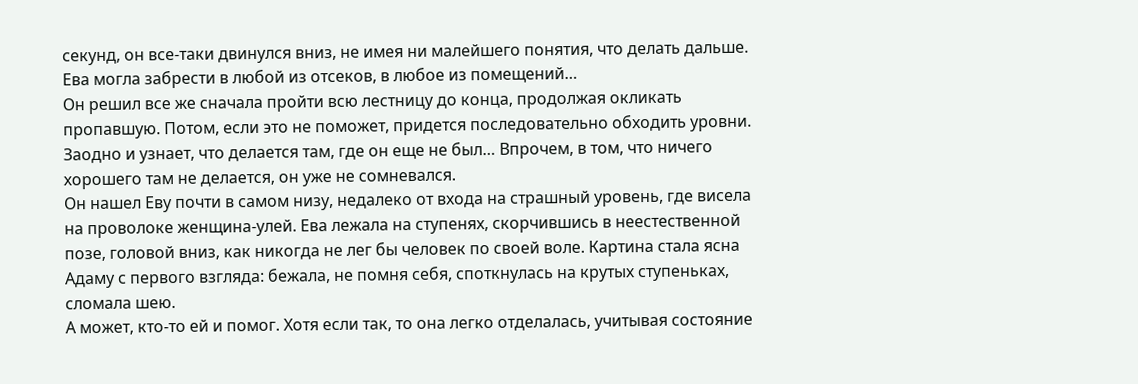секунд, он все-таки двинулся вниз, не имея ни малейшего понятия, что делать дальше. Ева могла забрести в любой из отсеков, в любое из помещений…
Он решил все же сначала пройти всю лестницу до конца, продолжая окликать пропавшую. Потом, если это не поможет, придется последовательно обходить уровни. Заодно и узнает, что делается там, где он еще не был… Впрочем, в том, что ничего хорошего там не делается, он уже не сомневался.
Он нашел Еву почти в самом низу, недалеко от входа на страшный уровень, где висела на проволоке женщина-улей. Ева лежала на ступенях, скорчившись в неестественной позе, головой вниз, как никогда не лег бы человек по своей воле. Картина стала ясна Адаму с первого взгляда: бежала, не помня себя, споткнулась на крутых ступеньках, сломала шею.
А может, кто-то ей и помог. Хотя если так, то она легко отделалась, учитывая состояние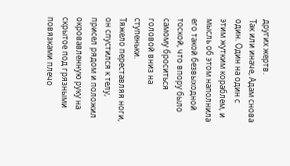других жертв.
Так или иначе, Адам снова один. Один на один с этим жутким кораблем, и мысль об этом наполнила его такой безвыходной тоской, что впору было самому броситься головой вниз на ступеньки.
Тяжело переставляя ноги, он спустился к телу, присел рядом и положил окровавленную руку на скрытое под грязными повязками плечо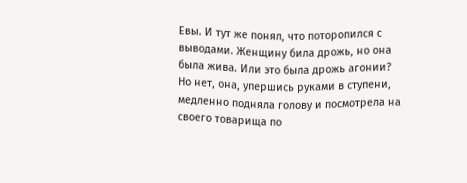Евы. И тут же понял, что поторопился с выводами. Женщину била дрожь, но она была жива. Или это была дрожь агонии?
Но нет, она, упершись руками в ступени, медленно подняла голову и посмотрела на своего товарища по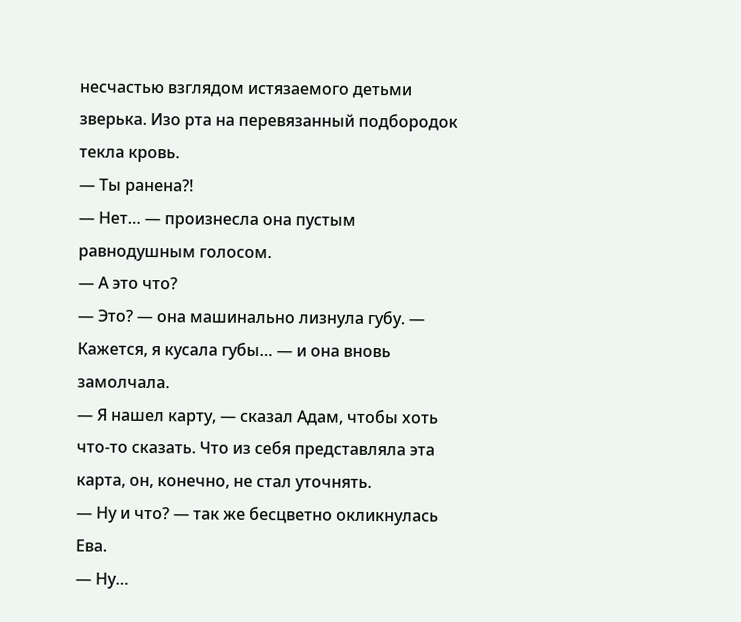несчастью взглядом истязаемого детьми зверька. Изо рта на перевязанный подбородок текла кровь.
— Ты ранена?!
— Нет… — произнесла она пустым равнодушным голосом.
— А это что?
— Это? — она машинально лизнула губу. — Кажется, я кусала губы… — и она вновь замолчала.
— Я нашел карту, — сказал Адам, чтобы хоть что-то сказать. Что из себя представляла эта карта, он, конечно, не стал уточнять.
— Ну и что? — так же бесцветно окликнулась Ева.
— Ну…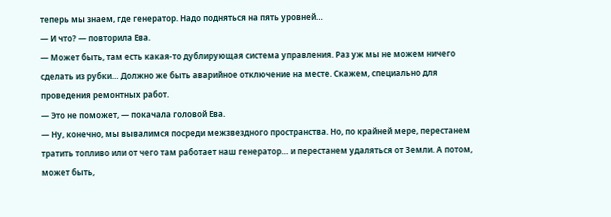теперь мы знаем, где генератор. Надо подняться на пять уровней…
— И что? — повторила Ева.
— Может быть, там есть какая-то дублирующая система управления. Раз уж мы не можем ничего сделать из рубки… Должно же быть аварийное отключение на месте. Скажем, специально для проведения ремонтных работ.
— Это не поможет, — покачала головой Ева.
— Ну, конечно, мы вывалимся посреди межзвездного пространства. Но, по крайней мере, перестанем тратить топливо или от чего там работает наш генератор… и перестанем удаляться от Земли. А потом, может быть,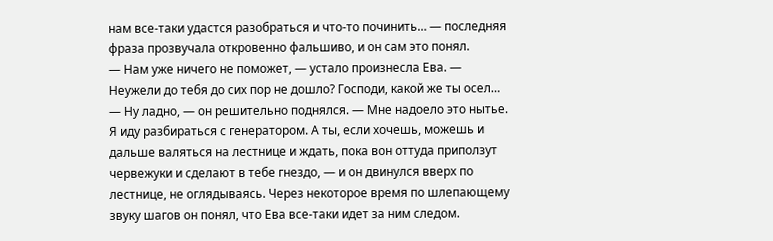нам все-таки удастся разобраться и что-то починить… — последняя фраза прозвучала откровенно фальшиво, и он сам это понял.
— Нам уже ничего не поможет, — устало произнесла Ева. — Неужели до тебя до сих пор не дошло? Господи, какой же ты осел…
— Ну ладно, — он решительно поднялся. — Мне надоело это нытье. Я иду разбираться с генератором. А ты, если хочешь, можешь и дальше валяться на лестнице и ждать, пока вон оттуда приползут червежуки и сделают в тебе гнездо, — и он двинулся вверх по лестнице, не оглядываясь. Через некоторое время по шлепающему звуку шагов он понял, что Ева все-таки идет за ним следом.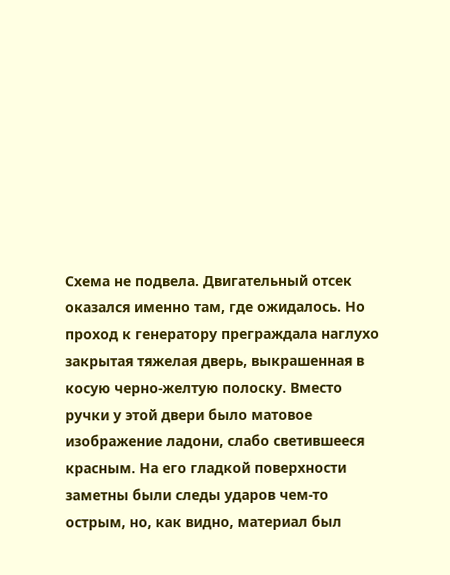Схема не подвела. Двигательный отсек оказался именно там, где ожидалось. Но проход к генератору преграждала наглухо закрытая тяжелая дверь, выкрашенная в косую черно-желтую полоску. Вместо ручки у этой двери было матовое изображение ладони, слабо светившееся красным. На его гладкой поверхности заметны были следы ударов чем-то острым, но, как видно, материал был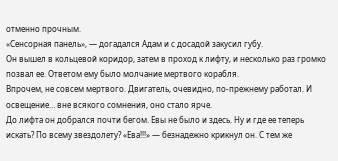отменно прочным.
«Сенсорная панель», — догадался Адам и с досадой закусил губу.
Он вышел в кольцевой коридор, затем в проход к лифту, и несколько раз громко позвал ее. Ответом ему было молчание мертвого корабля.
Впрочем, не совсем мертвого. Двигатель, очевидно, по-прежнему работал. И освещение… вне всякого сомнения, оно стало ярче.
До лифта он добрался почти бегом. Евы не было и здесь. Ну и где ее теперь искать? По всему звездолету? «Ева!!!» — безнадежно крикнул он. С тем же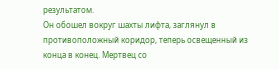результатом.
Он обошел вокруг шахты лифта, заглянул в противоположный коридор, теперь освещенный из конца в конец. Мертвец со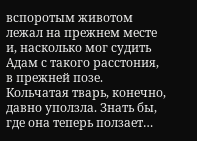вспоротым животом лежал на прежнем месте и, насколько мог судить Адам с такого расстония, в прежней позе. Кольчатая тварь, конечно, давно уползла. Знать бы, где она теперь ползает…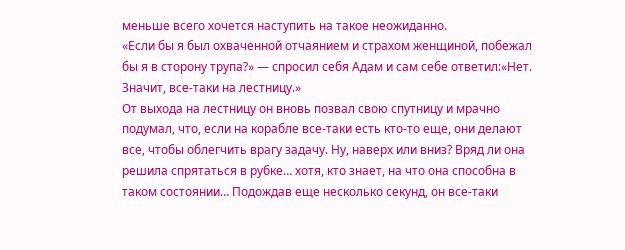меньше всего хочется наступить на такое неожиданно.
«Если бы я был охваченной отчаянием и страхом женщиной, побежал бы я в сторону трупа?» — спросил себя Адам и сам себе ответил:«Нет. Значит, все-таки на лестницу.»
От выхода на лестницу он вновь позвал свою спутницу и мрачно подумал, что, если на корабле все-таки есть кто-то еще, они делают все, чтобы облегчить врагу задачу. Ну, наверх или вниз? Вряд ли она решила спрятаться в рубке… хотя, кто знает, на что она способна в таком состоянии… Подождав еще несколько секунд, он все-таки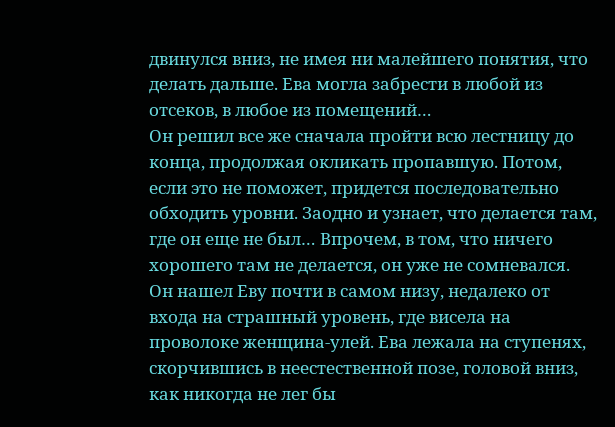двинулся вниз, не имея ни малейшего понятия, что делать дальше. Ева могла забрести в любой из отсеков, в любое из помещений…
Он решил все же сначала пройти всю лестницу до конца, продолжая окликать пропавшую. Потом, если это не поможет, придется последовательно обходить уровни. Заодно и узнает, что делается там, где он еще не был… Впрочем, в том, что ничего хорошего там не делается, он уже не сомневался.
Он нашел Еву почти в самом низу, недалеко от входа на страшный уровень, где висела на проволоке женщина-улей. Ева лежала на ступенях, скорчившись в неестественной позе, головой вниз, как никогда не лег бы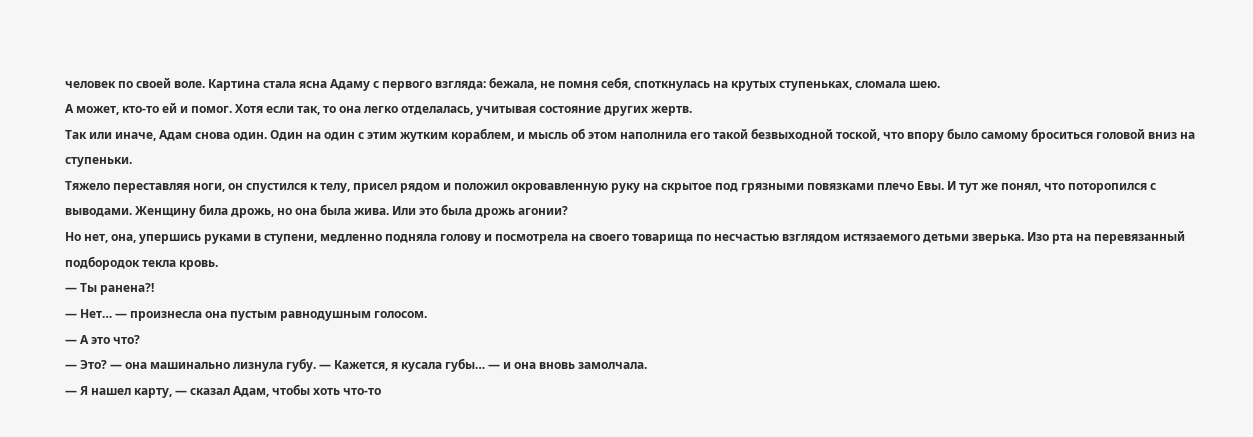человек по своей воле. Картина стала ясна Адаму с первого взгляда: бежала, не помня себя, споткнулась на крутых ступеньках, сломала шею.
А может, кто-то ей и помог. Хотя если так, то она легко отделалась, учитывая состояние других жертв.
Так или иначе, Адам снова один. Один на один с этим жутким кораблем, и мысль об этом наполнила его такой безвыходной тоской, что впору было самому броситься головой вниз на ступеньки.
Тяжело переставляя ноги, он спустился к телу, присел рядом и положил окровавленную руку на скрытое под грязными повязками плечо Евы. И тут же понял, что поторопился с выводами. Женщину била дрожь, но она была жива. Или это была дрожь агонии?
Но нет, она, упершись руками в ступени, медленно подняла голову и посмотрела на своего товарища по несчастью взглядом истязаемого детьми зверька. Изо рта на перевязанный подбородок текла кровь.
— Ты ранена?!
— Нет… — произнесла она пустым равнодушным голосом.
— А это что?
— Это? — она машинально лизнула губу. — Кажется, я кусала губы… — и она вновь замолчала.
— Я нашел карту, — сказал Адам, чтобы хоть что-то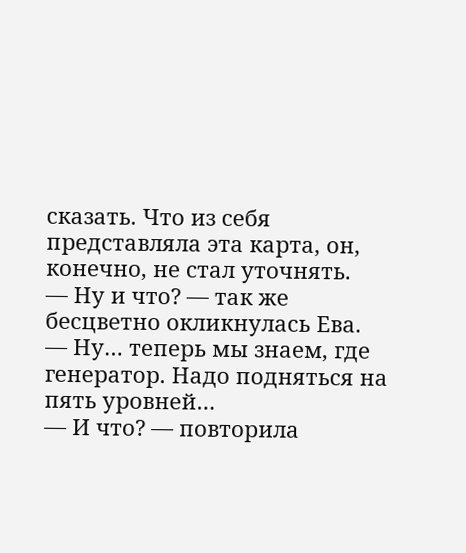сказать. Что из себя представляла эта карта, он, конечно, не стал уточнять.
— Ну и что? — так же бесцветно окликнулась Ева.
— Ну… теперь мы знаем, где генератор. Надо подняться на пять уровней…
— И что? — повторила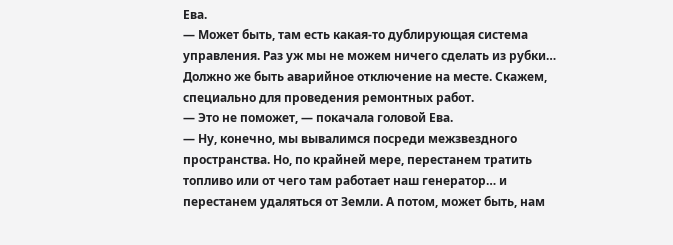Ева.
— Может быть, там есть какая-то дублирующая система управления. Раз уж мы не можем ничего сделать из рубки… Должно же быть аварийное отключение на месте. Скажем, специально для проведения ремонтных работ.
— Это не поможет, — покачала головой Ева.
— Ну, конечно, мы вывалимся посреди межзвездного пространства. Но, по крайней мере, перестанем тратить топливо или от чего там работает наш генератор… и перестанем удаляться от Земли. А потом, может быть, нам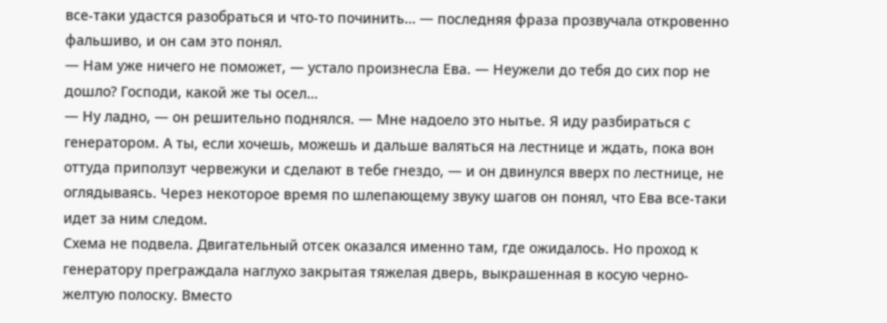все-таки удастся разобраться и что-то починить… — последняя фраза прозвучала откровенно фальшиво, и он сам это понял.
— Нам уже ничего не поможет, — устало произнесла Ева. — Неужели до тебя до сих пор не дошло? Господи, какой же ты осел…
— Ну ладно, — он решительно поднялся. — Мне надоело это нытье. Я иду разбираться с генератором. А ты, если хочешь, можешь и дальше валяться на лестнице и ждать, пока вон оттуда приползут червежуки и сделают в тебе гнездо, — и он двинулся вверх по лестнице, не оглядываясь. Через некоторое время по шлепающему звуку шагов он понял, что Ева все-таки идет за ним следом.
Схема не подвела. Двигательный отсек оказался именно там, где ожидалось. Но проход к генератору преграждала наглухо закрытая тяжелая дверь, выкрашенная в косую черно-желтую полоску. Вместо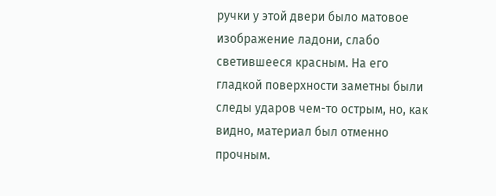ручки у этой двери было матовое изображение ладони, слабо светившееся красным. На его гладкой поверхности заметны были следы ударов чем-то острым, но, как видно, материал был отменно прочным.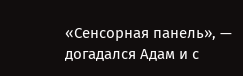«Сенсорная панель», — догадался Адам и с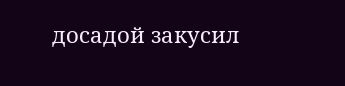досадой закусил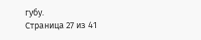губу.
Страница 27 из 41